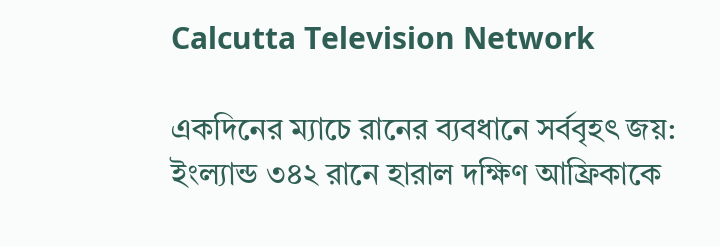Calcutta Television Network

একদিনের ম্যাচে রানের ব্যবধানে সর্ববৃহৎ জয়: ইংল্যান্ড ৩৪২ রানে হারাল দক্ষিণ আফ্রিকাকে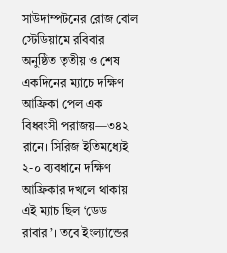সাউদাম্পটনের রোজ বোল স্টেডিয়ামে রবিবার অনুষ্ঠিত তৃতীয় ও শেষ একদিনের ম্যাচে দক্ষিণ আফ্রিকা পেল এক বিধ্বংসী পরাজয়—৩৪২ রানে। সিরিজ ইতিমধ্যেই ২-০ ব্যবধানে দক্ষিণ আফ্রিকার দখলে থাকায় এই ম্যাচ ছিল ‘ডেড রাবার’। তবে ইংল্যান্ডের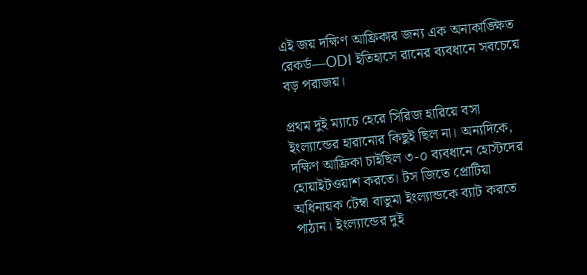এই জয় দক্ষিণ আফ্রিকার জন্য এক অনাকাঙ্ক্ষিত রেকর্ড—ODI ইতিহাসে রানের ব্যবধানে সবচেয়ে বড় পরাজয়।

প্রথম দুই ম্যাচে হেরে সিরিজ হারিয়ে বসা ইংল্যান্ডের হারানোর কিছুই ছিল না। অন্যদিকে, দক্ষিণ আফ্রিকা চাইছিল ৩-০ ব্যবধানে হোস্টদের হোয়াইটওয়াশ করতে। টস জিতে প্রোটিয়া অধিনায়ক টেম্বা বাভুমা ইংল্যান্ডকে ব্যাট করতে পাঠান। ইংল্যান্ডের দুই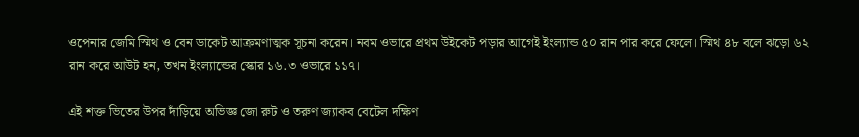ওপেনার জেমি স্মিথ ও বেন ডাকেট আক্রমণাত্মক সূচনা করেন। নবম ওভারে প্রথম উইকেট পড়ার আগেই ইংল্যান্ড ৫০ রান পার করে ফেলে। স্মিথ ৪৮ বলে ঝড়ো ৬২ রান করে আউট হন, তখন ইংল্যান্ডের স্কোর ১৬.৩ ওভারে ১১৭।

এই শক্ত ভিতের উপর দাঁড়িয়ে অভিজ্ঞ জো রুট ও তরুণ জ্যাকব বেটেল দক্ষিণ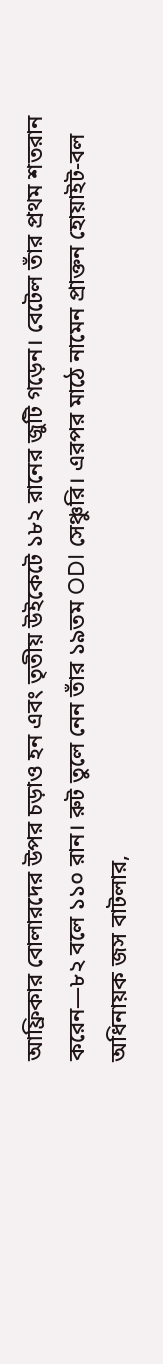আফ্রিকার বোলারদের উপর চড়াও হন এবং তৃতীয় উইকেটে ১৮২ রানের জুটি গড়েন। বেটেল তাঁর প্রথম শতরান করেন—৮২ বলে ১১০ রান। রুট তুলে নেন তাঁর ১৯তম ODI সেঞ্চুরি। এরপর মাঠে নামেন প্রাক্তন হোয়াইট-বল অধিনায়ক জস বাটলার,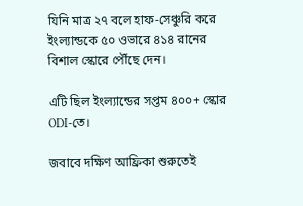যিনি মাত্র ২৭ বলে হাফ-সেঞ্চুরি করে ইংল্যান্ডকে ৫০ ওভারে ৪১৪ রানের বিশাল স্কোরে পৌঁছে দেন।

এটি ছিল ইংল্যান্ডের সপ্তম ৪০০+ স্কোর ODI-তে।

জবাবে দক্ষিণ আফ্রিকা শুরুতেই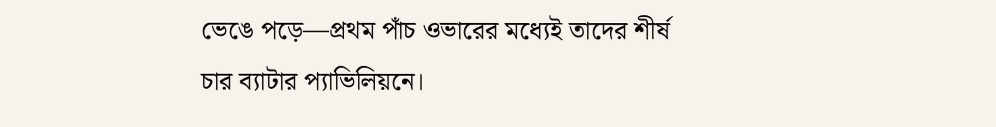ভেঙে পড়ে—প্রথম পাঁচ ওভারের মধ্যেই তাদের শীর্ষ চার ব্যাটার প্যাভিলিয়নে।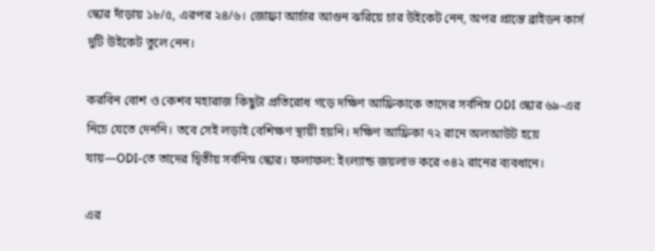স্কোর দাঁড়ায় ১৮/৫, এরপর ২৪/৬। জোফ্রা আর্চার আগুন ঝরিয়ে চার উইকেট নেন, অপর প্রান্তে ব্রাইডন কার্স দুটি উইকেট তুলে নেন।

করবিন বোশ ও কেশব মহারাজ কিছুটা প্রতিরোধ গড়ে দক্ষিণ আফ্রিকাকে তাদের সর্বনিম্ন ODI স্কোর ৬৯-এর নিচে যেতে দেননি। তবে সেই লড়াই বেশিক্ষণ স্থায়ী হয়নি। দক্ষিণ আফ্রিকা ৭২ রানে অলআউট হয়ে যায়—ODI-তে তাদের দ্বিতীয় সর্বনিম্ন স্কোর। ফলাফল: ইংল্যান্ড জয়লাভ করে ৩৪২ রানের ব্যবধানে।

এর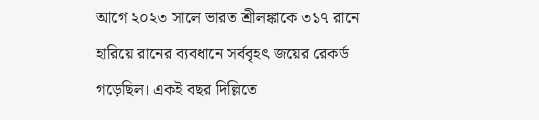আগে ২০২৩ সালে ভারত শ্রীলঙ্কাকে ৩১৭ রানে হারিয়ে রানের ব্যবধানে সর্ববৃহৎ জয়ের রেকর্ড গড়েছিল। একই বছর দিল্লিতে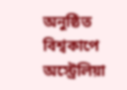অনুষ্ঠিত বিশ্বকাপে অস্ট্রেলিয়া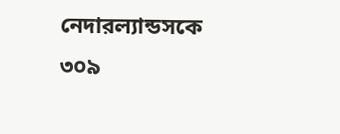নেদারল্যান্ডসকে ৩০৯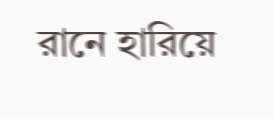রানে হারিয়ে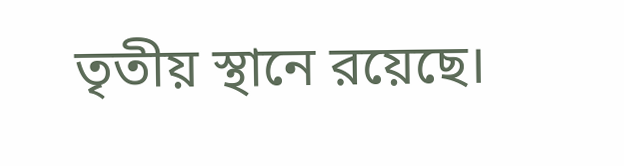তৃতীয় স্থানে রয়েছে।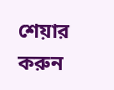শেয়ার করুন